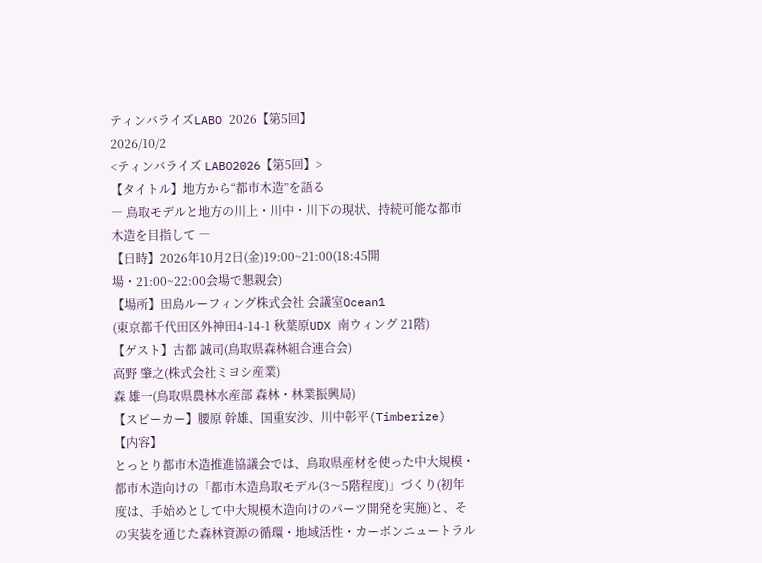ティンバライズLABO 2026【第5回】
2026/10/2
<ティンバライズ LABO2026【第5回】>
【タイトル】地方から“都市木造”を語る
― 鳥取モデルと地方の川上・川中・川下の現状、持続可能な都市木造を目指して ―
【日時】2026年10月2日(金)19:00~21:00(18:45開場・21:00~22:00会場で懇親会)
【場所】田島ルーフィング株式会社 会議室Ocean1
(東京都千代田区外神田4-14-1 秋葉原UDX 南ウィング 21階)
【ゲスト】古都 誠司(鳥取県森林組合連合会)
高野 肇之(株式会社ミヨシ産業)
森 雄一(鳥取県農林水産部 森林・林業振興局)
【スピーカー】腰原 幹雄、国重安沙、川中彰平(Timberize)
【内容】
とっとり都市木造推進協議会では、鳥取県産材を使った中大規模・都市木造向けの「都市木造鳥取モデル(3〜5階程度)」づくり(初年度は、手始めとして中大規模木造向けのパーツ開発を実施)と、その実装を通じた森林資源の循環・地域活性・カーボンニュートラル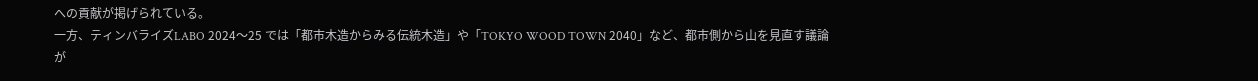への貢献が掲げられている。
一方、ティンバライズLABO 2024〜25 では「都市木造からみる伝統木造」や「TOKYO WOOD TOWN 2040」など、都市側から山を見直す議論が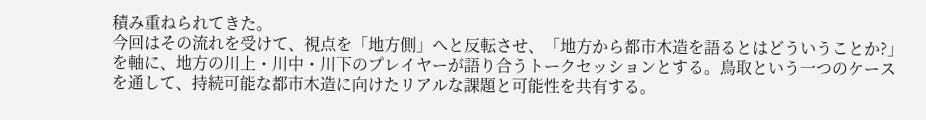積み重ねられてきた。
今回はその流れを受けて、視点を「地方側」へと反転させ、「地方から都市木造を語るとはどういうことか?」を軸に、地方の川上・川中・川下のプレイヤーが語り合うトークセッションとする。鳥取という一つのケースを通して、持続可能な都市木造に向けたリアルな課題と可能性を共有する。